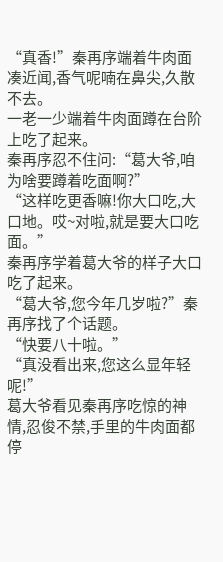“真香!”秦再序端着牛肉面凑近闻,香气呢喃在鼻尖,久散不去。
一老一少端着牛肉面蹲在台阶上吃了起来。
秦再序忍不住问:“葛大爷,咱为啥要蹲着吃面啊?”
“这样吃更香嘛!你大口吃,大口地。哎~对啦,就是要大口吃面。”
秦再序学着葛大爷的样子大口吃了起来。
“葛大爷,您今年几岁啦?”秦再序找了个话题。
“快要八十啦。”
“真没看出来,您这么显年轻呢!”
葛大爷看见秦再序吃惊的神情,忍俊不禁,手里的牛肉面都停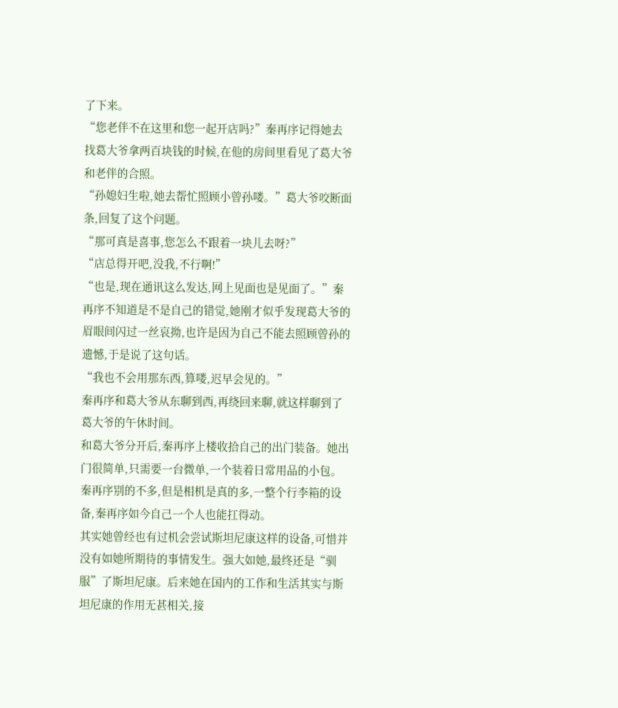了下来。
“您老伴不在这里和您一起开店吗?”秦再序记得她去找葛大爷拿两百块钱的时候,在他的房间里看见了葛大爷和老伴的合照。
“孙媳妇生啦,她去帮忙照顾小曾孙喽。”葛大爷咬断面条,回复了这个问题。
“那可真是喜事,您怎么不跟着一块儿去呀?”
“店总得开吧,没我,不行啊!”
“也是,现在通讯这么发达,网上见面也是见面了。”秦再序不知道是不是自己的错觉,她刚才似乎发现葛大爷的眉眼间闪过一丝哀拗,也许是因为自己不能去照顾曾孙的遗憾,于是说了这句话。
“我也不会用那东西,算喽,迟早会见的。”
秦再序和葛大爷从东聊到西,再绕回来聊,就这样聊到了葛大爷的午休时间。
和葛大爷分开后,秦再序上楼收拾自己的出门装备。她出门很简单,只需要一台微单,一个装着日常用品的小包。
秦再序别的不多,但是相机是真的多,一整个行李箱的设备,秦再序如今自己一个人也能扛得动。
其实她曾经也有过机会尝试斯坦尼康这样的设备,可惜并没有如她所期待的事情发生。强大如她,最终还是“驯服”了斯坦尼康。后来她在国内的工作和生活其实与斯坦尼康的作用无甚相关,接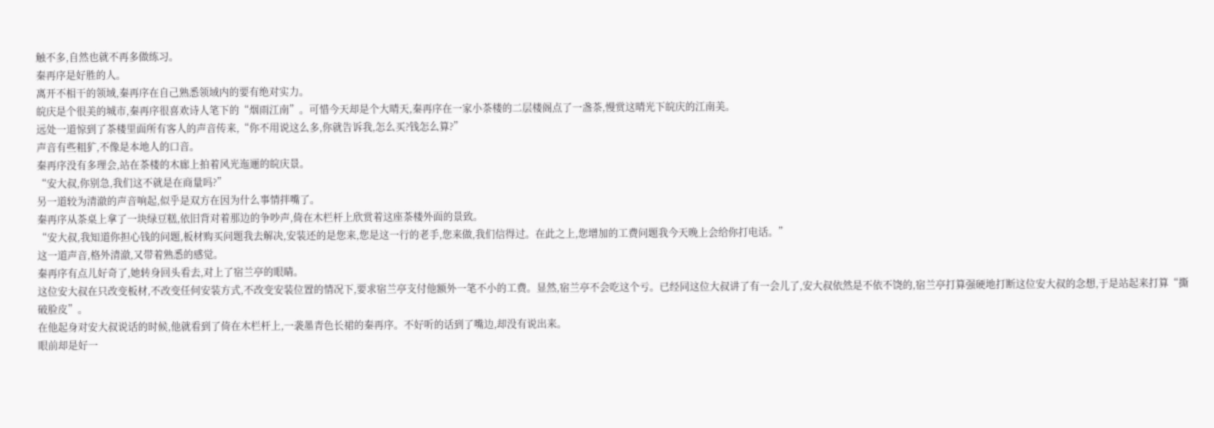触不多,自然也就不再多做练习。
秦再序是好胜的人。
离开不相干的领域,秦再序在自己熟悉领域内的要有绝对实力。
皖庆是个很美的城市,秦再序很喜欢诗人笔下的“烟雨江南”。可惜今天却是个大晴天,秦再序在一家小茶楼的二层楼阁点了一盏茶,慢赏这晴光下皖庆的江南美。
远处一道惊到了茶楼里面所有客人的声音传来,“你不用说这么多,你就告诉我,怎么买?钱怎么算?”
声音有些粗犷,不像是本地人的口音。
秦再序没有多理会,站在茶楼的木廊上拍着风光迤逦的皖庆景。
“安大叔,你别急,我们这不就是在商量吗?”
另一道较为清澈的声音响起,似乎是双方在因为什么事情拌嘴了。
秦再序从茶桌上拿了一块绿豆糕,依旧背对着那边的争吵声,倚在木栏杆上欣赏着这座茶楼外面的景致。
“安大叔,我知道你担心钱的问题,板材购买问题我去解决,安装还的是您来,您是这一行的老手,您来做,我们信得过。在此之上,您增加的工费问题我今天晚上会给你打电话。”
这一道声音,格外清澈,又带着熟悉的感觉。
秦再序有点儿好奇了,她转身回头看去,对上了宿兰亭的眼睛。
这位安大叔在只改变板材,不改变任何安装方式,不改变安装位置的情况下,要求宿兰亭支付他额外一笔不小的工费。显然,宿兰亭不会吃这个亏。已经同这位大叔讲了有一会儿了,安大叔依然是不依不饶的,宿兰亭打算强硬地打断这位安大叔的念想,于是站起来打算“撕破脸皮”。
在他起身对安大叔说话的时候,他就看到了倚在木栏杆上,一袭墨青色长裙的秦再序。不好听的话到了嘴边,却没有说出来。
眼前却是好一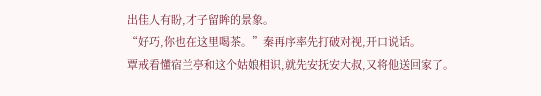出佳人有盼,才子留眸的景象。
“好巧,你也在这里喝茶。”秦再序率先打破对视,开口说话。
覃戒看懂宿兰亭和这个姑娘相识,就先安抚安大叔,又将他送回家了。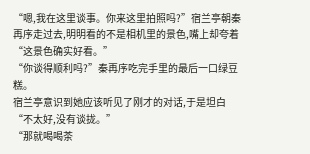“嗯,我在这里谈事。你来这里拍照吗?”宿兰亭朝秦再序走过去,明明看的不是相机里的景色,嘴上却夸着“这景色确实好看。”
“你谈得顺利吗?”秦再序吃完手里的最后一口绿豆糕。
宿兰亭意识到她应该听见了刚才的对话,于是坦白“不太好,没有谈拢。”
“那就喝喝茶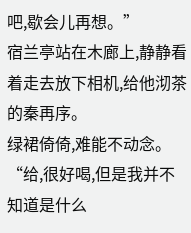吧,歇会儿再想。”
宿兰亭站在木廊上,静静看着走去放下相机,给他沏茶的秦再序。
绿裙倚倚,难能不动念。
“给,很好喝,但是我并不知道是什么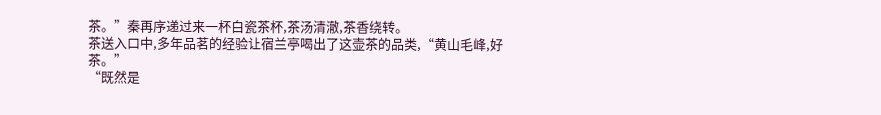茶。”秦再序递过来一杯白瓷茶杯,茶汤清澈,茶香绕转。
茶送入口中,多年品茗的经验让宿兰亭喝出了这壶茶的品类,“黄山毛峰,好茶。”
“既然是